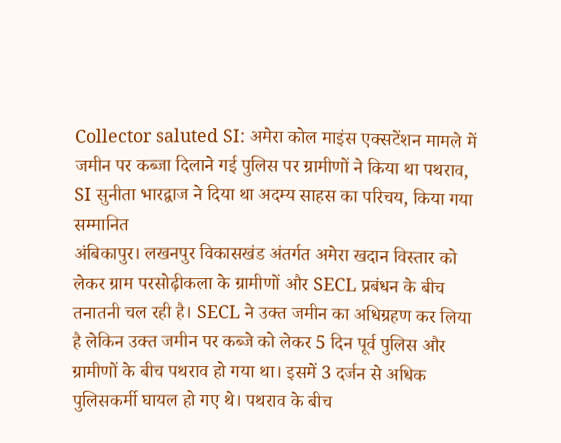Collector saluted SI: अमेरा कोल माइंस एक्सटेंशन मामले में जमीन पर कब्जा दिलाने गई पुलिस पर ग्रामीणों ने किया था पथराव, SI सुनीता भारद्वाज ने दिया था अदम्य साहस का परिचय, किया गया सम्मानित
अंबिकापुर। लखनपुर विकासखंड अंतर्गत अमेरा खदान विस्तार को लेकर ग्राम परसोढ़ीकला के ग्रामीणों और SECL प्रबंधन के बीच तनातनी चल रही है। SECL ने उक्त जमीन का अधिग्रहण कर लिया है लेकिन उक्त जमीन पर कब्जे को लेकर 5 दिन पूर्व पुलिस और ग्रामीणों के बीच पथराव हो गया था। इसमें 3 दर्जन से अधिक पुलिसकर्मी घायल हो गए थे। पथराव के बीच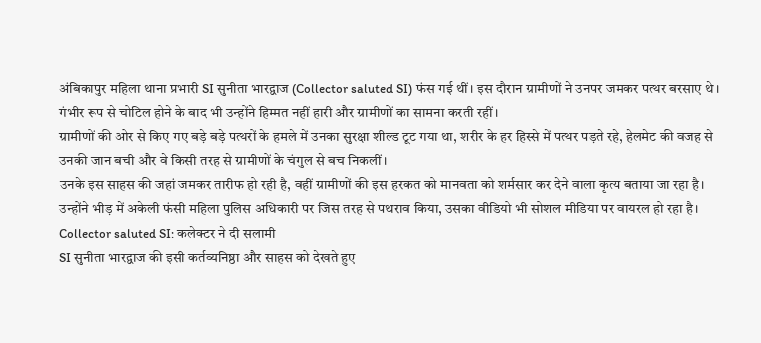अंबिकापुर महिला थाना प्रभारी SI सुनीता भारद्वाज (Collector saluted SI) फंस गई थीं। इस दौरान ग्रामीणों ने उनपर जमकर पत्थर बरसाए थे। गंभीर रूप से चोटिल होने के बाद भी उन्होंने हिम्मत नहीं हारी और ग्रामीणों का सामना करती रहीं।
ग्रामीणों की ओर से किए गए बड़े बड़े पत्थरों के हमले में उनका सुरक्षा शील्ड टूट गया था, शरीर के हर हिस्से में पत्थर पड़ते रहे, हेलमेट की वजह से उनकी जान बची और वे किसी तरह से ग्रामीणों के चंगुल से बच निकलीं।
उनके इस साहस की जहां जमकर तारीफ हो रही है, वहीं ग्रामीणों की इस हरकत को मानवता को शर्मसार कर देने वाला कृत्य बताया जा रहा है। उन्होंने भीड़ में अकेली फंसी महिला पुलिस अधिकारी पर जिस तरह से पथराव किया, उसका वीडियो भी सोशल मीडिया पर वायरल हो रहा है।
Collector saluted SI: कलेक्टर ने दी सलामी
SI सुनीता भारद्वाज की इसी कर्तव्यनिष्ठा और साहस को देखते हुए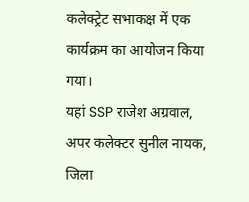कलेक्ट्रेट सभाकक्ष में एक कार्यक्रम का आयोजन किया गया।
यहां SSP राजेश अग्रवाल, अपर कलेक्टर सुनील नायक, जिला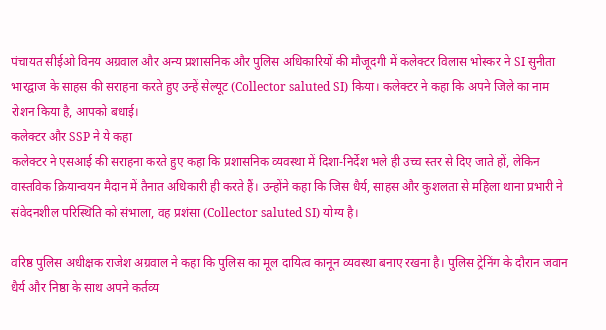पंचायत सीईओ विनय अग्रवाल और अन्य प्रशासनिक और पुलिस अधिकारियों की मौजूदगी में कलेक्टर विलास भोस्कर ने SI सुनीता भारद्वाज के साहस की सराहना करते हुए उन्हें सेल्यूट (Collector saluted SI) किया। कलेक्टर ने कहा कि अपने जिले का नाम रोशन किया है, आपको बधाई।
कलेक्टर और SSP ने ये कहा
कलेक्टर ने एसआई की सराहना करते हुए कहा कि प्रशासनिक व्यवस्था में दिशा-निर्देश भले ही उच्च स्तर से दिए जाते हों, लेकिन वास्तविक क्रियान्वयन मैदान में तैनात अधिकारी ही करते हैं। उन्होंने कहा कि जिस धैर्य, साहस और कुशलता से महिला थाना प्रभारी ने संवेदनशील परिस्थिति को संभाला, वह प्रशंसा (Collector saluted SI) योग्य है।

वरिष्ठ पुलिस अधीक्षक राजेश अग्रवाल ने कहा कि पुलिस का मूल दायित्व कानून व्यवस्था बनाए रखना है। पुलिस ट्रेनिंग के दौरान जवान धैर्य और निष्ठा के साथ अपने कर्तव्य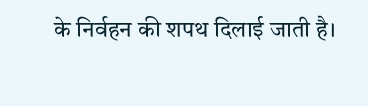के निर्वहन की शपथ दिलाई जाती है।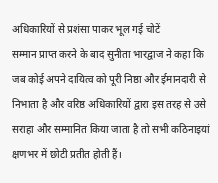अधिकारियों से प्रशंसा पाकर भूल गई चोटें
सम्मान प्राप्त करने के बाद सुनीता भारद्वाज ने कहा कि जब कोई अपने दायित्व को पूरी निष्ठा और ईमानदारी से निभाता है और वरिष्ठ अधिकारियों द्वारा इस तरह से उसे सराहा और सम्मानित किया जाता है तो सभी कठिनाइयां क्षणभर में छोटी प्रतीत होती हैं।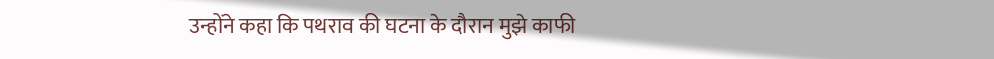उन्होंने कहा कि पथराव की घटना के दौरान मुझे काफी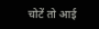चोटें तो आई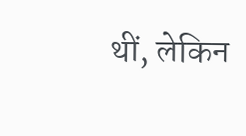थीं, लेकिन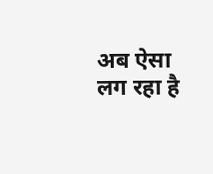अब ऐसा लग रहा है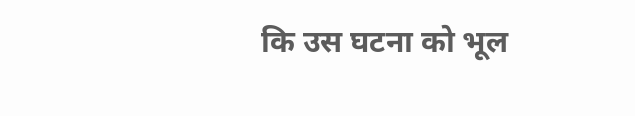कि उस घटना को भूल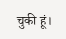चुकी हूं।